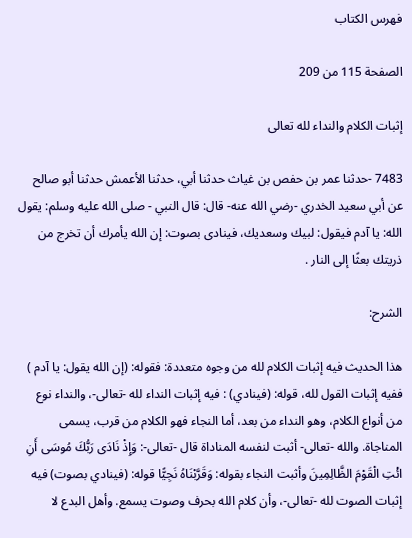فهرس الكتاب

الصفحة 115 من 209

إثبات الكلام والنداء لله تعالى

7483 -حدثنا عمر بن حفص بن غياث حدثنا أبي، حدثنا الأعمش حدثنا أبو صالح عن أبي سعيد الخدري -رضي الله عنه- قال: قال النبي - صلى الله عليه وسلم: يقول الله: يا آدم فيقول: لبيك وسعديك، فينادى بصوت: إن الله يأمرك أن تخرج من ذريتك بعثًا إلى النار .

الشرح:

هذا الحديث فيه إثبات الكلام لله من وجوه متعددة: فقوله: (إن الله يقول: يا آدم ) ففيه إثبات القول لله، قوله: (فينادي) : فيه إثبات النداء لله -تعالى-، والنداء نوع من أنواع الكلام، وهو النداء من بعد، أما النجاء فهو الكلام من قرب، يسمى المناجاة. والله -تعالى- أثبت لنفسه المناداة قال -تعالى-: وَإِذْ نَادَى رَبُّكَ مُوسَى أَنِ ائْتِ الْقَوْمَ الظَّالِمِينَ وأثبت النجاء بقوله: وَقَرَّبْنَاهُ نَجِيًّا قوله: (فينادي بصوت) فيه إثبات الصوت لله -تعالى-، وأن كلام الله بحرف وصوت يسمع. وأهل البدع لا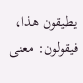يطيقون هذا، فيقولون: معنى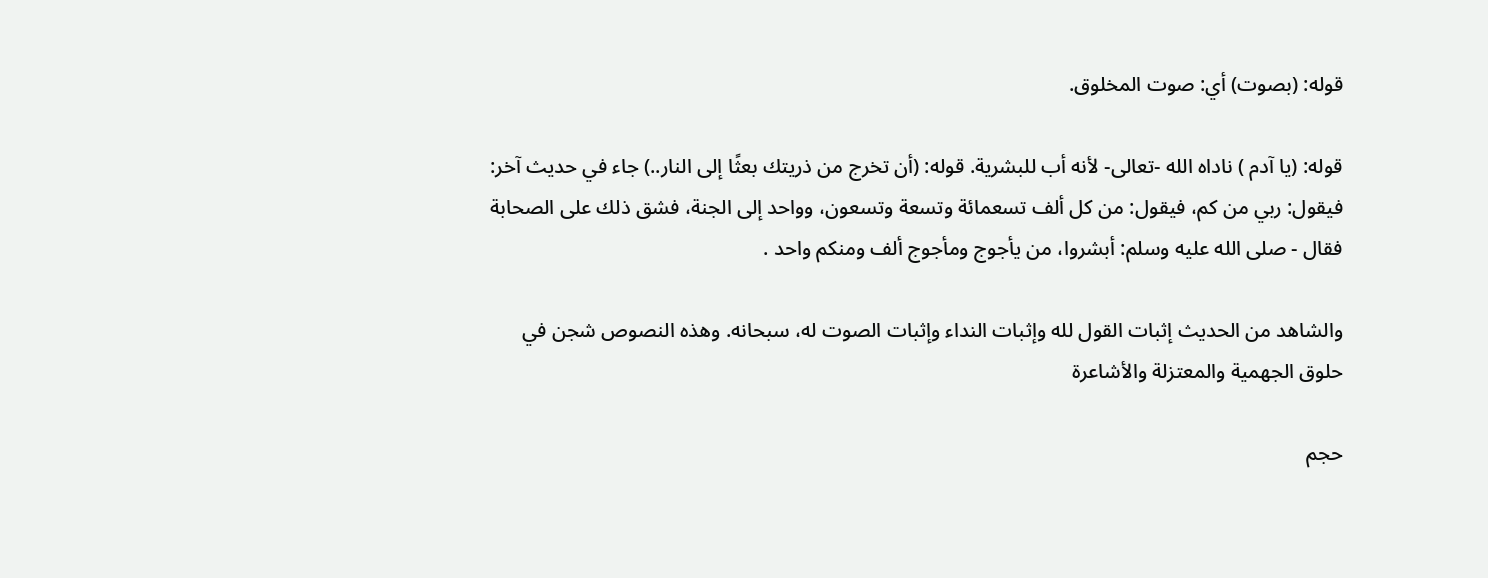قوله: (بصوت) أي: صوت المخلوق.

قوله: (يا آدم ) ناداه الله -تعالى- لأنه أب للبشرية. قوله: (أن تخرج من ذريتك بعثًا إلى النار..) جاء في حديث آخر: فيقول: ربي من كم، فيقول: من كل ألف تسعمائة وتسعة وتسعون، وواحد إلى الجنة، فشق ذلك على الصحابة فقال - صلى الله عليه وسلم: أبشروا، من يأجوج ومأجوج ألف ومنكم واحد .

والشاهد من الحديث إثبات القول لله وإثبات النداء وإثبات الصوت له، سبحانه. وهذه النصوص شجن في حلوق الجهمية والمعتزلة والأشاعرة

حجم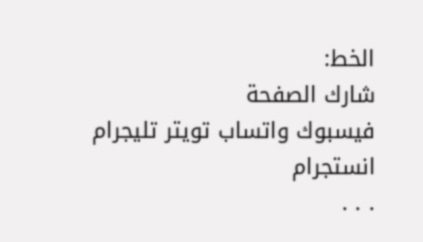الخط:
شارك الصفحة
فيسبوك واتساب تويتر تليجرام انستجرام
. . .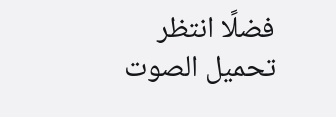فضلًا انتظر تحميل الصوت